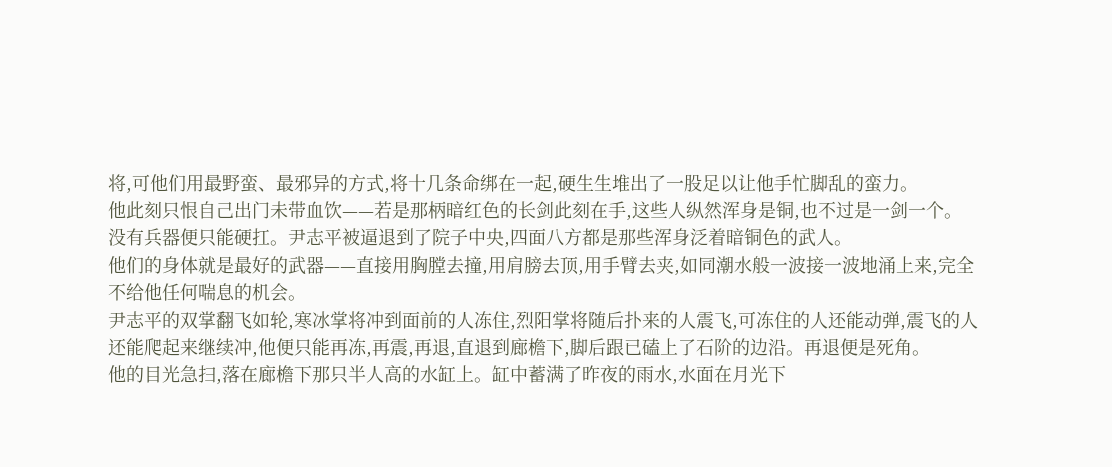将,可他们用最野蛮、最邪异的方式,将十几条命绑在一起,硬生生堆出了一股足以让他手忙脚乱的蛮力。
他此刻只恨自己出门未带血饮——若是那柄暗红色的长剑此刻在手,这些人纵然浑身是铜,也不过是一剑一个。
没有兵器便只能硬扛。尹志平被逼退到了院子中央,四面八方都是那些浑身泛着暗铜色的武人。
他们的身体就是最好的武器——直接用胸膛去撞,用肩膀去顶,用手臂去夹,如同潮水般一波接一波地涌上来,完全不给他任何喘息的机会。
尹志平的双掌翻飞如轮,寒冰掌将冲到面前的人冻住,烈阳掌将随后扑来的人震飞,可冻住的人还能动弹,震飞的人还能爬起来继续冲,他便只能再冻,再震,再退,直退到廊檐下,脚后跟已磕上了石阶的边沿。再退便是死角。
他的目光急扫,落在廊檐下那只半人高的水缸上。缸中蓄满了昨夜的雨水,水面在月光下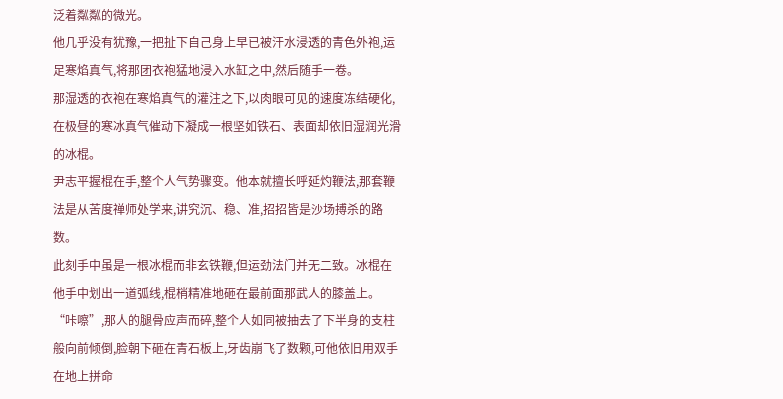泛着粼粼的微光。
他几乎没有犹豫,一把扯下自己身上早已被汗水浸透的青色外袍,运足寒焰真气,将那团衣袍猛地浸入水缸之中,然后随手一卷。
那湿透的衣袍在寒焰真气的灌注之下,以肉眼可见的速度冻结硬化,在极昼的寒冰真气催动下凝成一根坚如铁石、表面却依旧湿润光滑的冰棍。
尹志平握棍在手,整个人气势骤变。他本就擅长呼延灼鞭法,那套鞭法是从苦度禅师处学来,讲究沉、稳、准,招招皆是沙场搏杀的路数。
此刻手中虽是一根冰棍而非玄铁鞭,但运劲法门并无二致。冰棍在他手中划出一道弧线,棍梢精准地砸在最前面那武人的膝盖上。
“咔嚓”,那人的腿骨应声而碎,整个人如同被抽去了下半身的支柱般向前倾倒,脸朝下砸在青石板上,牙齿崩飞了数颗,可他依旧用双手在地上拼命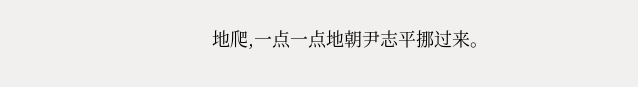地爬,一点一点地朝尹志平挪过来。